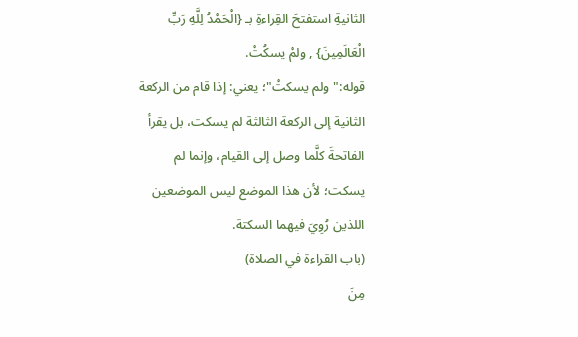الثانيةِ استفتحَ القِراءةِ بـ {الْحَمْدُ لِلَّهِ رَبِّ الْعَالَمِينَ} , ولمْ يسكُتْ.
قوله:"ولم يسكتْ"؛ يعني: إذا قام من الركعة الثانية إلى الركعة الثالثة لم يسكت، بل يقرأ الفاتحةَ كلَّما وصل إلى القيام، وإنما لم يسكت؛ لأن هذا الموضع ليس الموضعين اللذين رُوِيَ فيهما السكتة.
(باب القراءة في الصلاة)
مِنَ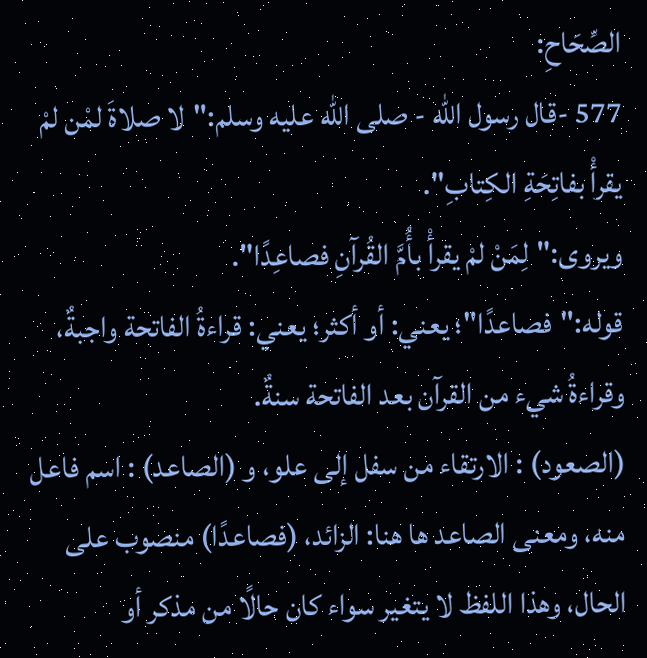الصِّحَاحِ:
577 -قال رسول الله - صلى الله عليه وسلم:"لا صلاةَ لمْن لمْ يقرأْ بفاتِحَةِ الكِتابِ".
ويروى:"لِمَنْ لمْ يقرأْ بأُمَّ القُرآنِ فصاعِدًا".
قوله:"فصاعدًا"؛ يعني: أو أكثر؛ يعني: قراءةُ الفاتحة واجبةٌ، وقراءةُ شيء من القرآن بعد الفاتحة سنةٌ.
(الصعود) : الارتقاء من سفل إلى علو، و (الصاعد) : اسم فاعل منه، ومعنى الصاعد ها هنا: الزائد، (فصاعدًا) منصوب على الحال، وهذا اللفظ لا يتغير سواء كان حالًا من مذكر أو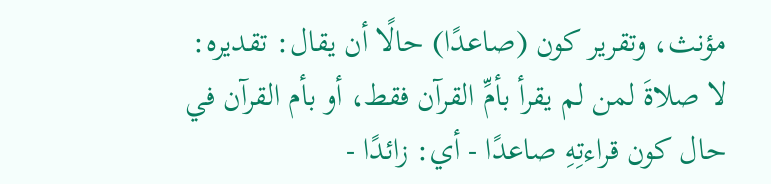مؤنث، وتقرير كون (صاعدًا) حالًا أن يقال: تقديره: لا صلاةَ لمن لم يقرأ بأمِّ القرآن فقط، أو بأم القرآن في حال كون قراءتِهِ صاعدًا - أي: زائدًا -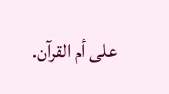على أم القرآن.